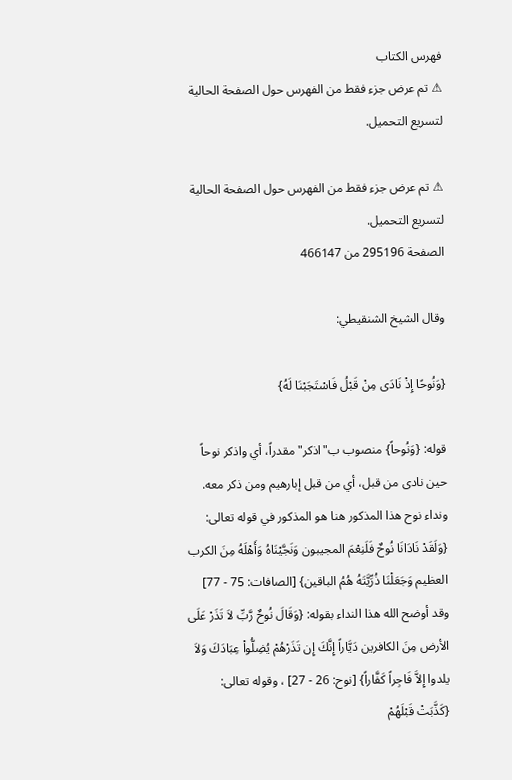فهرس الكتاب
⚠ تم عرض جزء فقط من الفهرس حول الصفحة الحالية لتسريع التحميل.

⚠ تم عرض جزء فقط من الفهرس حول الصفحة الحالية لتسريع التحميل.
الصفحة 295196 من 466147

وقال الشيخ الشنقيطي:

{وَنُوحًا إِذْ نَادَى مِنْ قَبْلُ فَاسْتَجَبْنَا لَهُ}

قوله: {وَنُوحاً} منصوب ب"اذكر"مقدراً، أي واذكر نوحاً حين نادى من قبل، أي من قبل إبارهيم ومن ذكر معه. ونداء نوح هذا المذكور هنا هو المذكور في قوله تعالى: {وَلَقَدْ نَادَانَا نُوحٌ فَلَنِعْمَ المجيبون وَنَجَّيْنَاهُ وَأَهْلَهُ مِنَ الكرب العظيم وَجَعَلْنَا ذُرِّيَّتَهُ هُمُ الباقين} [الصافات: 75 - 77] وقد أوضح الله هذا النداء بقوله: {وَقَالَ نُوحٌ رَّبِّ لاَ تَذَرْ عَلَى الأرض مِنَ الكافرين دَيَّاراً إِنَّكَ إِن تَذَرْهُمْ يُضِلُّواْ عِبَادَكَ وَلاَ يلدوا إِلاَّ فَاجِراً كَفَّاراً} [نوح: 26 - 27] ، وقوله تعالى: {كَذَّبَتْ قَبْلَهُمْ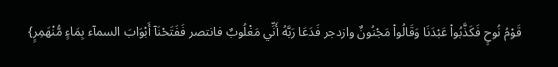قَوْمُ نُوحٍ فَكَذَّبُواْ عَبْدَنَا وَقَالُواْ مَجْنُونٌ وازدجر فَدَعَا رَبَّهُ أَنِّي مَغْلُوبٌ فانتصر فَفَتَحْنَآ أَبْوَابَ السمآء بِمَاءٍ مُّنْهَمِرٍ}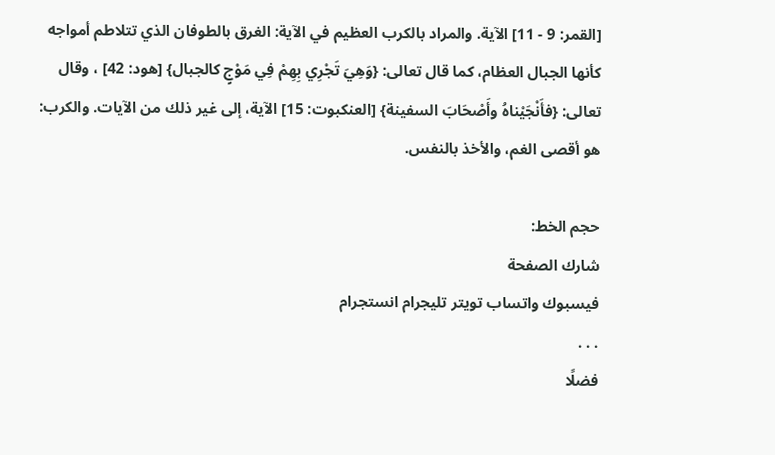[القمر: 9 - 11] الآية. والمراد بالكرب العظيم في الآية: الغرق بالطوفان الذي تتلاطم أمواجه كأنها الجبال العظام، كما قال تعالى: {وَهِيَ تَجْرِي بِهِمْ فِي مَوْجٍ كالجبال} [هود: 42] ، وقال تعالى: {فأَنْجَيْناهُ وأَصْحَابَ السفينة} [العنكبوت: 15] الآية، إلى غير ذلك من الآيات. والكرب: هو أقصى الغم، والأخذ بالنفس.

حجم الخط:
شارك الصفحة
فيسبوك واتساب تويتر تليجرام انستجرام
. . .
فضلًا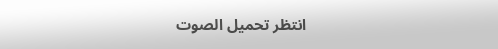انتظر تحميل الصوت